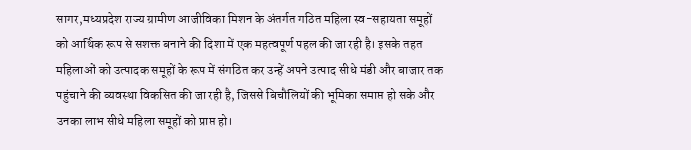सागर,मध्यप्रदेश राज्य ग्रामीण आजीविका मिशन के अंतर्गत गठित महिला स्व-सहायता समूहों को आर्थिक रूप से सशक्त बनाने की दिशा में एक महत्वपूर्ण पहल की जा रही है। इसके तहत महिलाओं को उत्पादक समूहों के रूप में संगठित कर उन्हें अपने उत्पाद सीधे मंडी और बाजार तक पहुंचाने की व्यवस्था विकसित की जा रही है, जिससे बिचौलियों की भूमिका समाप्त हो सके और उनका लाभ सीधे महिला समूहों को प्राप्त हो।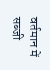वर्तमान में सब्जी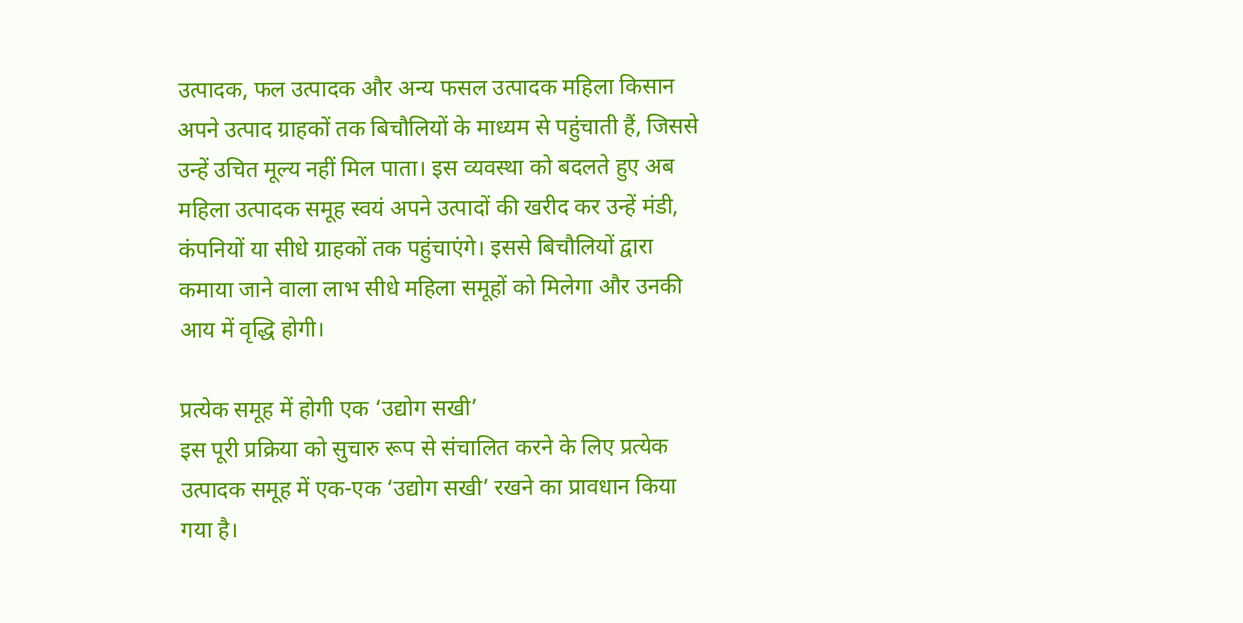उत्पादक, फल उत्पादक और अन्य फसल उत्पादक महिला किसान अपने उत्पाद ग्राहकों तक बिचौलियों के माध्यम से पहुंचाती हैं, जिससे उन्हें उचित मूल्य नहीं मिल पाता। इस व्यवस्था को बदलते हुए अब महिला उत्पादक समूह स्वयं अपने उत्पादों की खरीद कर उन्हें मंडी, कंपनियों या सीधे ग्राहकों तक पहुंचाएंगे। इससे बिचौलियों द्वारा कमाया जाने वाला लाभ सीधे महिला समूहों को मिलेगा और उनकी आय में वृद्धि होगी।

प्रत्येक समूह में होगी एक ‘उद्योग सखी’
इस पूरी प्रक्रिया को सुचारु रूप से संचालित करने के लिए प्रत्येक उत्पादक समूह में एक-एक ‘उद्योग सखी’ रखने का प्रावधान किया गया है।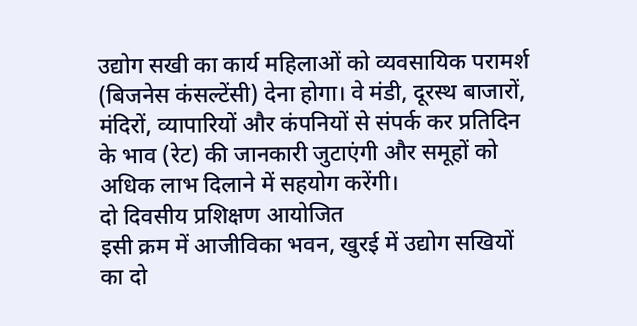उद्योग सखी का कार्य महिलाओं को व्यवसायिक परामर्श (बिजनेस कंसल्टेंसी) देना होगा। वे मंडी, दूरस्थ बाजारों, मंदिरों, व्यापारियों और कंपनियों से संपर्क कर प्रतिदिन के भाव (रेट) की जानकारी जुटाएंगी और समूहों को अधिक लाभ दिलाने में सहयोग करेंगी।
दो दिवसीय प्रशिक्षण आयोजित
इसी क्रम में आजीविका भवन, खुरई में उद्योग सखियों का दो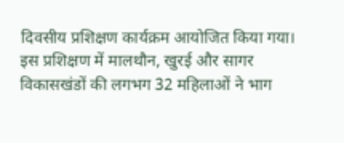दिवसीय प्रशिक्षण कार्यक्रम आयोजित किया गया। इस प्रशिक्षण में मालथौन, खुरई और सागर विकासखंडों की लगभग 32 महिलाओं ने भाग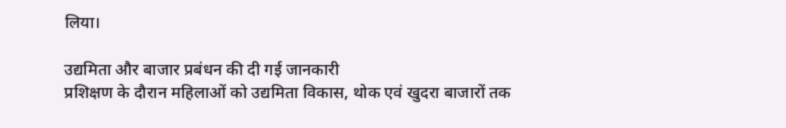लिया।

उद्यमिता और बाजार प्रबंधन की दी गई जानकारी
प्रशिक्षण के दौरान महिलाओं को उद्यमिता विकास, थोक एवं खुदरा बाजारों तक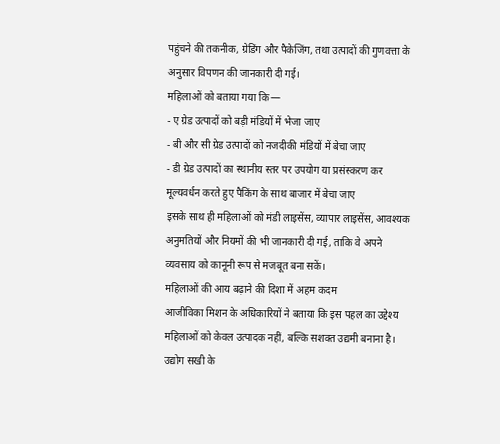पहुंचने की तकनीक, ग्रेडिंग और पैकेजिंग, तथा उत्पादों की गुणवत्ता के अनुसार विपणन की जानकारी दी गई।
महिलाओं को बताया गया कि—
- ए ग्रेड उत्पादों को बड़ी मंडियों में भेजा जाए
- बी और सी ग्रेड उत्पादों को नजदीकी मंडियों में बेचा जाए
- डी ग्रेड उत्पादों का स्थानीय स्तर पर उपयोग या प्रसंस्करण कर मूल्यवर्धन करते हुए पैकिंग के साथ बाजार में बेचा जाए
इसके साथ ही महिलाओं को मंडी लाइसेंस, व्यापार लाइसेंस, आवश्यक अनुमतियों और नियमों की भी जानकारी दी गई, ताकि वे अपने व्यवसाय को कानूनी रूप से मजबूत बना सकें।
महिलाओं की आय बढ़ाने की दिशा में अहम कदम
आजीविका मिशन के अधिकारियों ने बताया कि इस पहल का उद्देश्य महिलाओं को केवल उत्पादक नहीं, बल्कि सशक्त उद्यमी बनाना है। उद्योग सखी के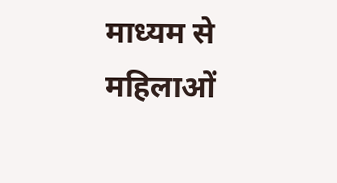माध्यम से महिलाओं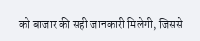को बाजार की सही जानकारी मिलेगी, जिससे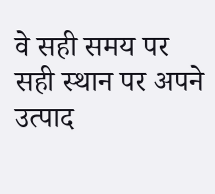वे सही समय पर सही स्थान पर अपने उत्पाद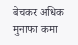बेचकर अधिक मुनाफा कमा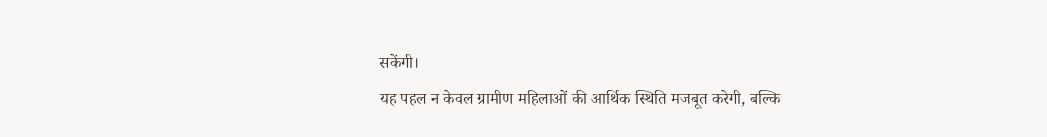सकेंगी।
यह पहल न केवल ग्रामीण महिलाओं की आर्थिक स्थिति मजबूत करेगी, बल्कि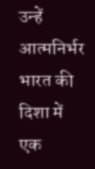उन्हें आत्मनिर्भर भारत की दिशा में एक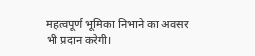महत्वपूर्ण भूमिका निभाने का अवसर भी प्रदान करेगी।